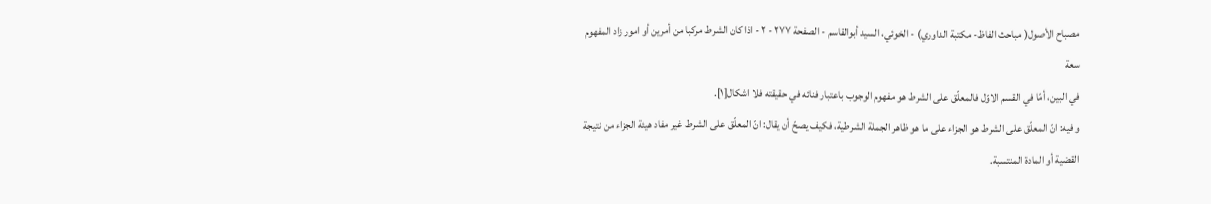مصباح الأصول( مباحث الفاظ- مكتبة الداوري) - الخوئي، السيد أبوالقاسم - الصفحة ٢٧٧ - ٢ - اذا كان الشرط مركبا من أمرين أو امور زاد المفهوم سعة
في البين، أمّا في القسم الاوّل فالمعلّق على الشرط هو مفهوم الوجوب باعتبار فنائه في حقيقته فلا اشكال[١].
و فيه: انّ المعلّق على الشرط هو الجزاء على ما هو ظاهر الجملة الشرطية، فكيف يصحّ أن يقال: انّ المعلّق على الشرط غير مفاد هيئة الجزاء من نتيجة القضية أو المادة المنتسبة.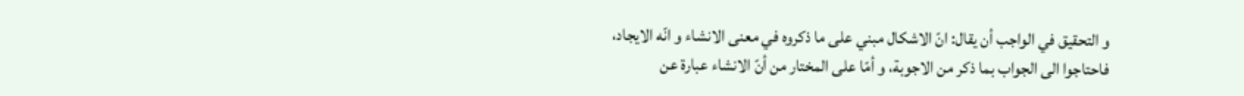و التحقيق في الواجب أن يقال: انّ الاشكال مبني على ما ذكروه في معنى الانشاء و انّه الايجاد، فاحتاجوا الى الجواب بما ذكر من الاجوبة، و أمّا على المختار من أنّ الانشاء عبارة عن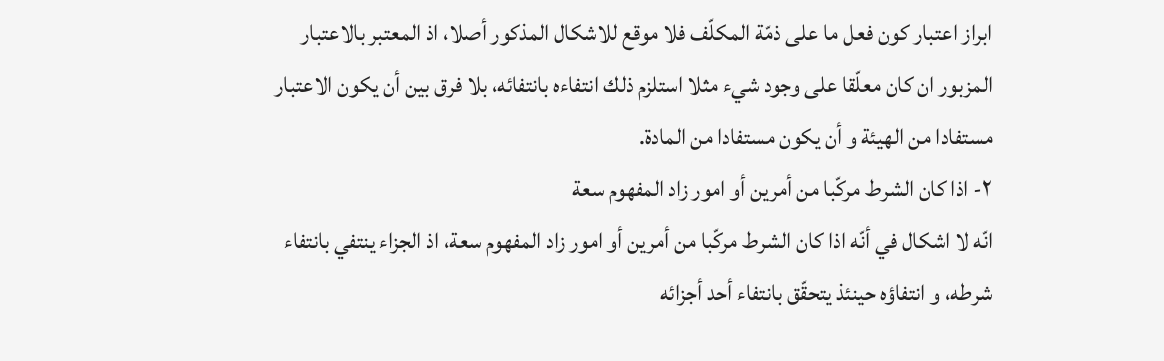ابراز اعتبار كون فعل ما على ذمّة المكلّف فلا موقع للاشكال المذكور أصلا، اذ المعتبر بالاعتبار المزبور ان كان معلّقا على وجود شيء مثلا استلزم ذلك انتفاءه بانتفائه، بلا فرق بين أن يكون الاعتبار مستفادا من الهيئة و أن يكون مستفادا من المادة.
٢- اذا كان الشرط مركّبا من أمرين أو امور زاد المفهوم سعة
انّه لا اشكال في أنّه اذا كان الشرط مركّبا من أمرين أو امور زاد المفهوم سعة، اذ الجزاء ينتفي بانتفاء شرطه، و انتفاؤه حينئذ يتحقّق بانتفاء أحد أجزائه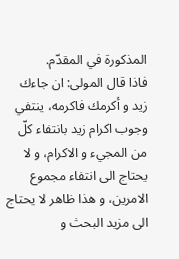المذكورة في المقدّم.
فاذا قال المولى: ان جاءك زيد و أكرمك فاكرمه، ينتفي وجوب اكرام زيد بانتفاء كلّ من المجيء و الاكرام، و لا يحتاج الى انتفاء مجموع الامرين، و هذا ظاهر لا يحتاج الى مزيد البحث و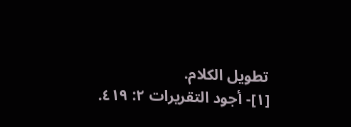تطويل الكلام.
[١]- أجود التقريرات ٢: ٤١٩.